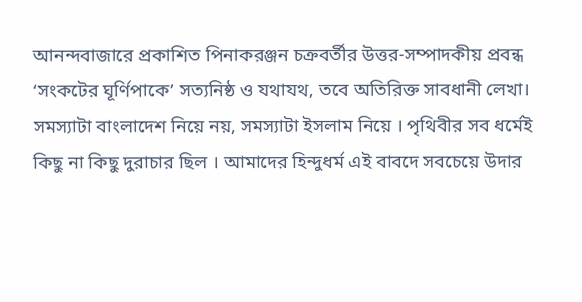আনন্দবাজারে প্রকাশিত পিনাকরঞ্জন চক্রবর্তীর উত্তর-সম্পাদকীয় প্রবন্ধ ‘সংকটের ঘূর্ণিপাকে’ সত্যনিষ্ঠ ও যথাযথ, তবে অতিরিক্ত সাবধানী লেখা। সমস্যাটা বাংলাদেশ নিয়ে নয়, সমস্যাটা ইসলাম নিয়ে । পৃথিবীর সব ধর্মেই কিছু না কিছু দুরাচার ছিল । আমাদের হিন্দুধর্ম এই বাবদে সবচেয়ে উদার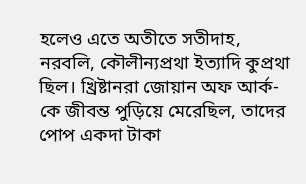হলেও এতে অতীতে সতীদাহ, নরবলি, কৌলীন্যপ্রথা ইত্যাদি কুপ্রথা ছিল। খ্রিষ্টানরা জোয়ান অফ আর্ক-কে জীবন্ত পুড়িয়ে মেরেছিল, তাদের পোপ একদা টাকা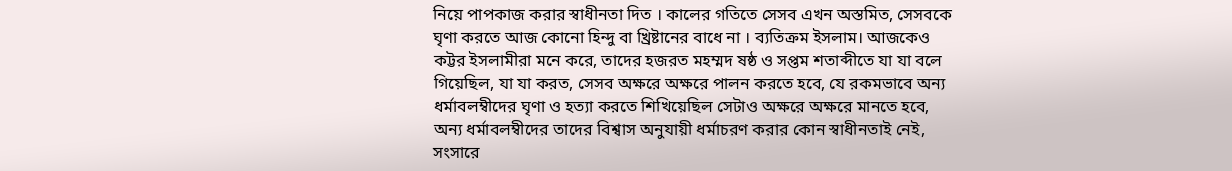নিয়ে পাপকাজ করার স্বাধীনতা দিত । কালের গতিতে সেসব এখন অস্তমিত, সেসবকে ঘৃণা করতে আজ কোনো হিন্দু বা খ্রিষ্টানের বাধে না । ব্যতিক্রম ইসলাম। আজকেও কট্টর ইসলামীরা মনে করে, তাদের হজরত মহম্মদ ষষ্ঠ ও সপ্তম শতাব্দীতে যা যা বলে গিয়েছিল, যা যা করত, সেসব অক্ষরে অক্ষরে পালন করতে হবে, যে রকমভাবে অন্য ধর্মাবলম্বীদের ঘৃণা ও হত্যা করতে শিখিয়েছিল সেটাও অক্ষরে অক্ষরে মানতে হবে, অন্য ধর্মাবলম্বীদের তাদের বিশ্বাস অনুযায়ী ধর্মাচরণ করার কোন স্বাধীনতাই নেই, সংসারে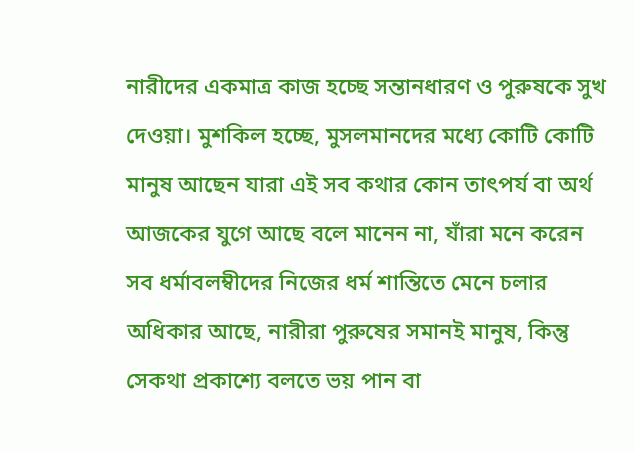নারীদের একমাত্র কাজ হচ্ছে সন্তানধারণ ও পুরুষকে সুখ দেওয়া। মুশকিল হচ্ছে, মুসলমানদের মধ্যে কোটি কোটি মানুষ আছেন যারা এই সব কথার কোন তাৎপর্য বা অর্থ আজকের যুগে আছে বলে মানেন না, যাঁরা মনে করেন সব ধর্মাবলম্বীদের নিজের ধর্ম শান্তিতে মেনে চলার অধিকার আছে, নারীরা পুরুষের সমানই মানুষ, কিন্তু সেকথা প্রকাশ্যে বলতে ভয় পান বা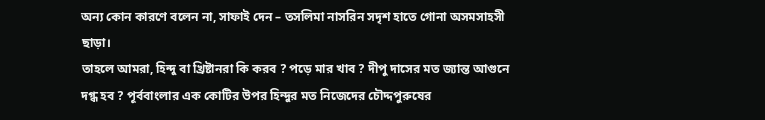অন্য কোন কারণে বলেন না, সাফাই দেন – তসলিমা নাসরিন সদৃশ হাতে গোনা অসমসাহসী ছাড়া।
তাহলে আমরা, হিন্দু বা খ্রিষ্টানরা কি করব ? পড়ে মার খাব ? দীপু দাসের মত জ্যান্ত আগুনে দগ্ধ হব ? পূর্ববাংলার এক কোটির উপর হিন্দুর মত নিজেদের চৌদ্দপুরুষের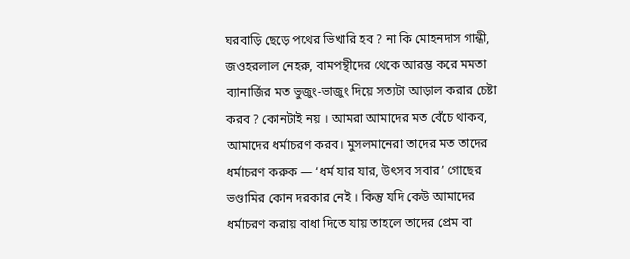ঘরবাড়ি ছেড়ে পথের ভিখারি হব ? না কি মোহনদাস গান্ধী, জওহরলাল নেহরু, বামপন্থীদের থেকে আরম্ভ করে মমতা ব্যানার্জির মত ভুজুং-ভাজুং দিয়ে সত্যটা আড়াল করার চেষ্টা করব ? কোনটাই নয় । আমরা আমাদের মত বেঁচে থাকব, আমাদের ধর্মাচরণ করব। মুসলমানেরা তাদের মত তাদের ধর্মাচরণ করুক — ‘ধর্ম যার যার, উৎসব সবার’ গোছের ভণ্ডামির কোন দরকার নেই । কিন্তু যদি কেউ আমাদের ধর্মাচরণ করায় বাধা দিতে যায় তাহলে তাদের প্রেম বা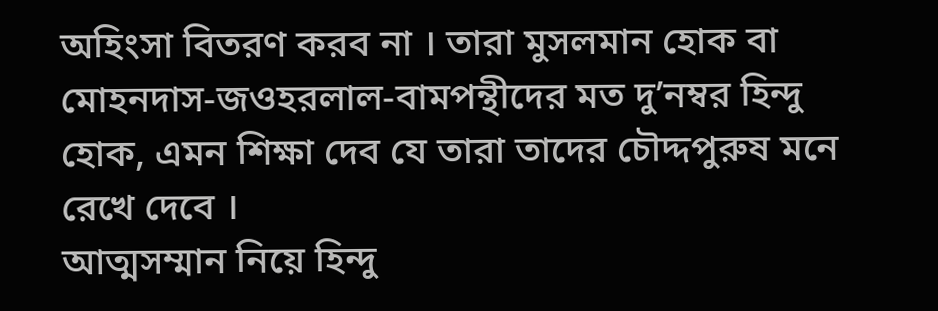অহিংসা বিতরণ করব না । তারা মুসলমান হোক বা মোহনদাস-জওহরলাল-বামপন্থীদের মত দু’নম্বর হিন্দু হোক, এমন শিক্ষা দেব যে তারা তাদের চৌদ্দপুরুষ মনে রেখে দেবে ।
আত্মসম্মান নিয়ে হিন্দু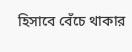হিসাবে বেঁচে থাকার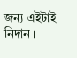জন্য এইটাই নিদান ।